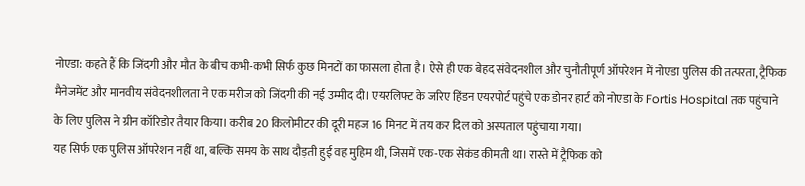नोएडा: कहते हैं कि जिंदगी और मौत के बीच कभी-कभी सिर्फ कुछ मिनटों का फासला होता है। ऐसे ही एक बेहद संवेदनशील और चुनौतीपूर्ण ऑपरेशन में नोएडा पुलिस की तत्परता, ट्रैफिक मैनेजमेंट और मानवीय संवेदनशीलता ने एक मरीज को जिंदगी की नई उम्मीद दी। एयरलिफ्ट के जरिए हिंडन एयरपोर्ट पहुंचे एक डोनर हार्ट को नोएडा के Fortis Hospital तक पहुंचाने के लिए पुलिस ने ग्रीन कॉरिडोर तैयार किया। करीब 20 किलोमीटर की दूरी महज 16 मिनट में तय कर दिल को अस्पताल पहुंचाया गया।
यह सिर्फ एक पुलिस ऑपरेशन नहीं था, बल्कि समय के साथ दौड़ती हुई वह मुहिम थी, जिसमें एक-एक सेकंड कीमती था। रास्ते में ट्रैफिक को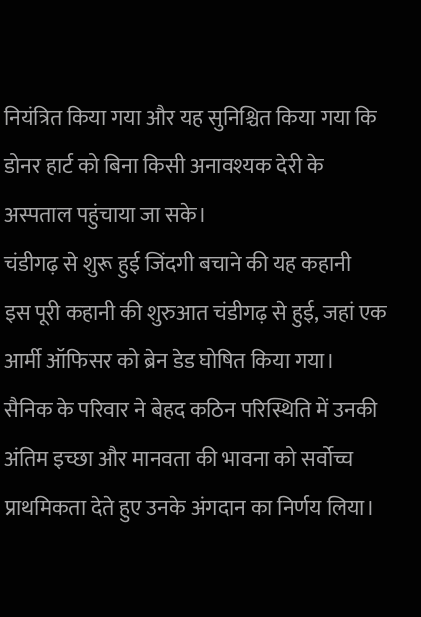नियंत्रित किया गया और यह सुनिश्चित किया गया कि डोनर हार्ट को बिना किसी अनावश्यक देरी के अस्पताल पहुंचाया जा सके।
चंडीगढ़ से शुरू हुई जिंदगी बचाने की यह कहानी
इस पूरी कहानी की शुरुआत चंडीगढ़ से हुई, जहां एक आर्मी ऑफिसर को ब्रेन डेड घोषित किया गया। सैनिक के परिवार ने बेहद कठिन परिस्थिति में उनकी अंतिम इच्छा और मानवता की भावना को सर्वोच्च प्राथमिकता देते हुए उनके अंगदान का निर्णय लिया।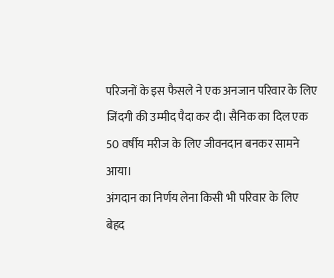परिजनों के इस फैसले ने एक अनजान परिवार के लिए जिंदगी की उम्मीद पैदा कर दी। सैनिक का दिल एक 50 वर्षीय मरीज के लिए जीवनदान बनकर सामने आया।
अंगदान का निर्णय लेना किसी भी परिवार के लिए बेहद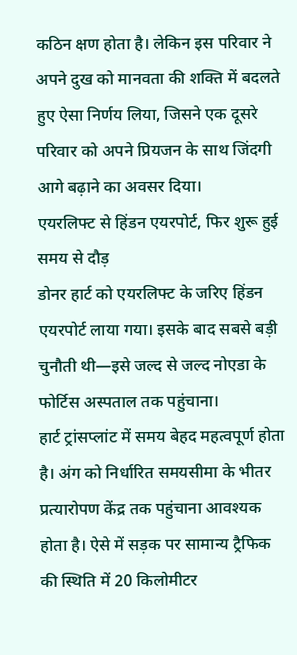कठिन क्षण होता है। लेकिन इस परिवार ने अपने दुख को मानवता की शक्ति में बदलते हुए ऐसा निर्णय लिया, जिसने एक दूसरे परिवार को अपने प्रियजन के साथ जिंदगी आगे बढ़ाने का अवसर दिया।
एयरलिफ्ट से हिंडन एयरपोर्ट, फिर शुरू हुई समय से दौड़
डोनर हार्ट को एयरलिफ्ट के जरिए हिंडन एयरपोर्ट लाया गया। इसके बाद सबसे बड़ी चुनौती थी—इसे जल्द से जल्द नोएडा के फोर्टिस अस्पताल तक पहुंचाना।
हार्ट ट्रांसप्लांट में समय बेहद महत्वपूर्ण होता है। अंग को निर्धारित समयसीमा के भीतर प्रत्यारोपण केंद्र तक पहुंचाना आवश्यक होता है। ऐसे में सड़क पर सामान्य ट्रैफिक की स्थिति में 20 किलोमीटर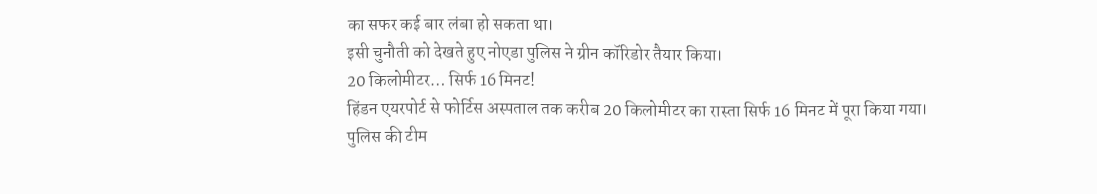का सफर कई बार लंबा हो सकता था।
इसी चुनौती को देखते हुए नोएडा पुलिस ने ग्रीन कॉरिडोर तैयार किया।
20 किलोमीटर… सिर्फ 16 मिनट!
हिंडन एयरपोर्ट से फोर्टिस अस्पताल तक करीब 20 किलोमीटर का रास्ता सिर्फ 16 मिनट में पूरा किया गया।
पुलिस की टीम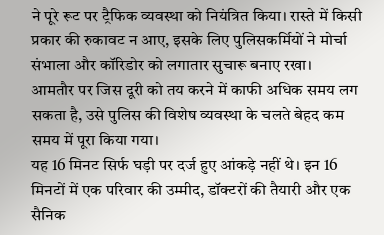ने पूरे रूट पर ट्रैफिक व्यवस्था को नियंत्रित किया। रास्ते में किसी प्रकार की रुकावट न आए, इसके लिए पुलिसकर्मियों ने मोर्चा संभाला और कॉरिडोर को लगातार सुचारू बनाए रखा।
आमतौर पर जिस दूरी को तय करने में काफी अधिक समय लग सकता है, उसे पुलिस की विशेष व्यवस्था के चलते बेहद कम समय में पूरा किया गया।
यह 16 मिनट सिर्फ घड़ी पर दर्ज हुए आंकड़े नहीं थे। इन 16 मिनटों में एक परिवार की उम्मीद, डॉक्टरों की तैयारी और एक सैनिक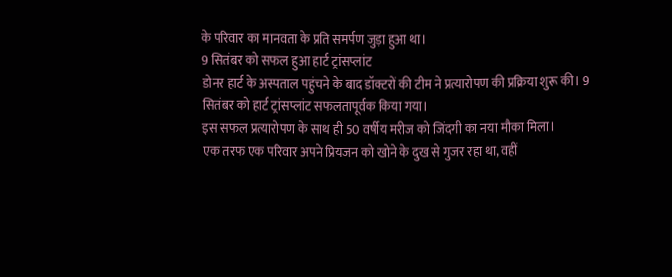के परिवार का मानवता के प्रति समर्पण जुड़ा हुआ था।
9 सितंबर को सफल हुआ हार्ट ट्रांसप्लांट
डोनर हार्ट के अस्पताल पहुंचने के बाद डॉक्टरों की टीम ने प्रत्यारोपण की प्रक्रिया शुरू की। 9 सितंबर को हार्ट ट्रांसप्लांट सफलतापूर्वक किया गया।
इस सफल प्रत्यारोपण के साथ ही 50 वर्षीय मरीज को जिंदगी का नया मौका मिला।
एक तरफ एक परिवार अपने प्रियजन को खोने के दुख से गुजर रहा था, वहीं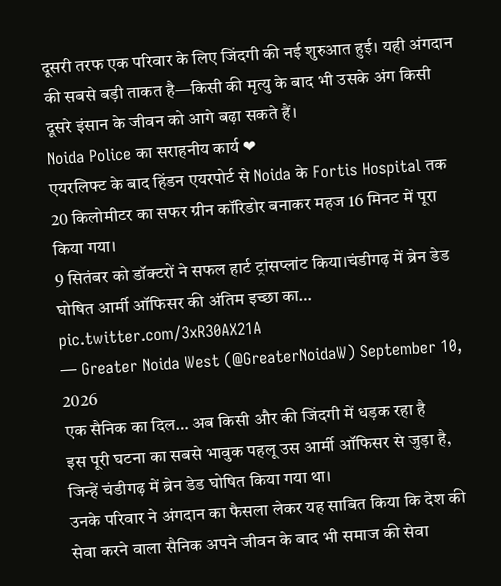दूसरी तरफ एक परिवार के लिए जिंदगी की नई शुरुआत हुई। यही अंगदान की सबसे बड़ी ताकत है—किसी की मृत्यु के बाद भी उसके अंग किसी दूसरे इंसान के जीवन को आगे बढ़ा सकते हैं।
Noida Police का सराहनीय कार्य ❤
एयरलिफ्ट के बाद हिंडन एयरपोर्ट से Noida के Fortis Hospital तक 20 किलोमीटर का सफर ग्रीन कॉरिडोर बनाकर महज 16 मिनट में पूरा किया गया।
9 सितंबर को डॉक्टरों ने सफल हार्ट ट्रांसप्लांट किया।चंडीगढ़ में ब्रेन डेड घोषित आर्मी ऑफिसर की अंतिम इच्छा का… pic.twitter.com/3xR30AX21A
— Greater Noida West (@GreaterNoidaW) September 10, 2026
एक सैनिक का दिल… अब किसी और की जिंदगी में धड़क रहा है
इस पूरी घटना का सबसे भावुक पहलू उस आर्मी ऑफिसर से जुड़ा है, जिन्हें चंडीगढ़ में ब्रेन डेड घोषित किया गया था।
उनके परिवार ने अंगदान का फैसला लेकर यह साबित किया कि देश की सेवा करने वाला सैनिक अपने जीवन के बाद भी समाज की सेवा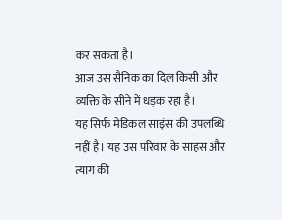कर सकता है।
आज उस सैनिक का दिल किसी और व्यक्ति के सीने में धड़क रहा है।
यह सिर्फ मेडिकल साइंस की उपलब्धि नहीं है। यह उस परिवार के साहस और त्याग की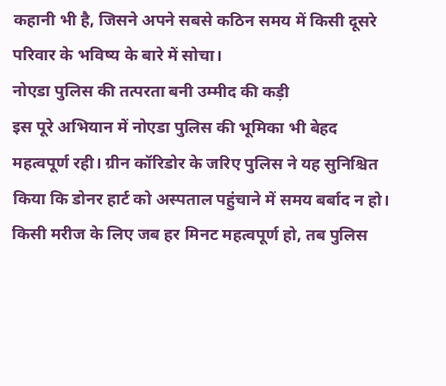कहानी भी है, जिसने अपने सबसे कठिन समय में किसी दूसरे परिवार के भविष्य के बारे में सोचा।
नोएडा पुलिस की तत्परता बनी उम्मीद की कड़ी
इस पूरे अभियान में नोएडा पुलिस की भूमिका भी बेहद महत्वपूर्ण रही। ग्रीन कॉरिडोर के जरिए पुलिस ने यह सुनिश्चित किया कि डोनर हार्ट को अस्पताल पहुंचाने में समय बर्बाद न हो।
किसी मरीज के लिए जब हर मिनट महत्वपूर्ण हो, तब पुलिस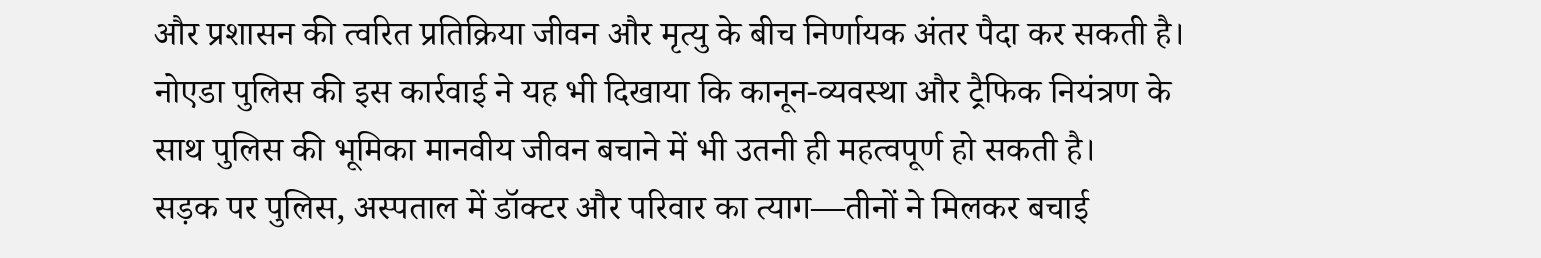और प्रशासन की त्वरित प्रतिक्रिया जीवन और मृत्यु के बीच निर्णायक अंतर पैदा कर सकती है।
नोएडा पुलिस की इस कार्रवाई ने यह भी दिखाया कि कानून-व्यवस्था और ट्रैफिक नियंत्रण के साथ पुलिस की भूमिका मानवीय जीवन बचाने में भी उतनी ही महत्वपूर्ण हो सकती है।
सड़क पर पुलिस, अस्पताल में डॉक्टर और परिवार का त्याग—तीनों ने मिलकर बचाई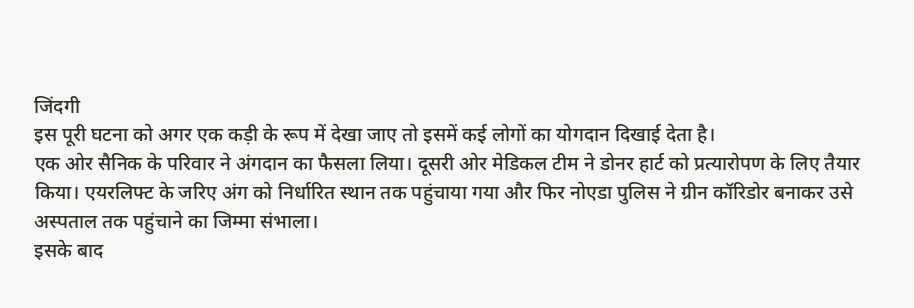जिंदगी
इस पूरी घटना को अगर एक कड़ी के रूप में देखा जाए तो इसमें कई लोगों का योगदान दिखाई देता है।
एक ओर सैनिक के परिवार ने अंगदान का फैसला लिया। दूसरी ओर मेडिकल टीम ने डोनर हार्ट को प्रत्यारोपण के लिए तैयार किया। एयरलिफ्ट के जरिए अंग को निर्धारित स्थान तक पहुंचाया गया और फिर नोएडा पुलिस ने ग्रीन कॉरिडोर बनाकर उसे अस्पताल तक पहुंचाने का जिम्मा संभाला।
इसके बाद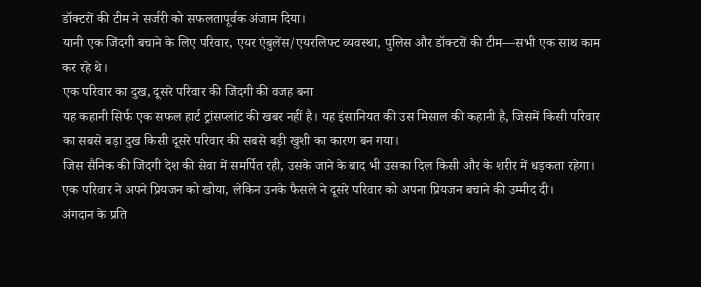डॉक्टरों की टीम ने सर्जरी को सफलतापूर्वक अंजाम दिया।
यानी एक जिंदगी बचाने के लिए परिवार, एयर एंबुलेंस/एयरलिफ्ट व्यवस्था, पुलिस और डॉक्टरों की टीम—सभी एक साथ काम कर रहे थे।
एक परिवार का दुख, दूसरे परिवार की जिंदगी की वजह बना
यह कहानी सिर्फ एक सफल हार्ट ट्रांसप्लांट की खबर नहीं है। यह इंसानियत की उस मिसाल की कहानी है, जिसमें किसी परिवार का सबसे बड़ा दुख किसी दूसरे परिवार की सबसे बड़ी खुशी का कारण बन गया।
जिस सैनिक की जिंदगी देश की सेवा में समर्पित रही, उसके जाने के बाद भी उसका दिल किसी और के शरीर में धड़कता रहेगा।
एक परिवार ने अपने प्रियजन को खोया, लेकिन उनके फैसले ने दूसरे परिवार को अपना प्रियजन बचाने की उम्मीद दी।
अंगदान के प्रति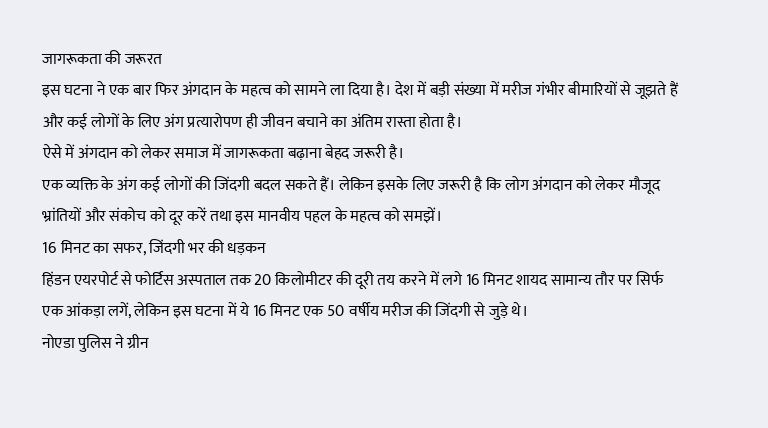जागरूकता की जरूरत
इस घटना ने एक बार फिर अंगदान के महत्व को सामने ला दिया है। देश में बड़ी संख्या में मरीज गंभीर बीमारियों से जूझते हैं और कई लोगों के लिए अंग प्रत्यारोपण ही जीवन बचाने का अंतिम रास्ता होता है।
ऐसे में अंगदान को लेकर समाज में जागरूकता बढ़ाना बेहद जरूरी है।
एक व्यक्ति के अंग कई लोगों की जिंदगी बदल सकते हैं। लेकिन इसके लिए जरूरी है कि लोग अंगदान को लेकर मौजूद भ्रांतियों और संकोच को दूर करें तथा इस मानवीय पहल के महत्व को समझें।
16 मिनट का सफर, जिंदगी भर की धड़कन
हिंडन एयरपोर्ट से फोर्टिस अस्पताल तक 20 किलोमीटर की दूरी तय करने में लगे 16 मिनट शायद सामान्य तौर पर सिर्फ एक आंकड़ा लगें, लेकिन इस घटना में ये 16 मिनट एक 50 वर्षीय मरीज की जिंदगी से जुड़े थे।
नोएडा पुलिस ने ग्रीन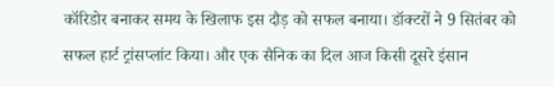कॉरिडोर बनाकर समय के खिलाफ इस दौड़ को सफल बनाया। डॉक्टरों ने 9 सितंबर को सफल हार्ट ट्रांसप्लांट किया। और एक सैनिक का दिल आज किसी दूसरे इंसान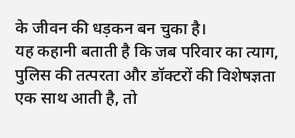के जीवन की धड़कन बन चुका है।
यह कहानी बताती है कि जब परिवार का त्याग, पुलिस की तत्परता और डॉक्टरों की विशेषज्ञता एक साथ आती है, तो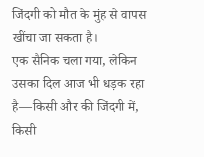जिंदगी को मौत के मुंह से वापस खींचा जा सकता है।
एक सैनिक चला गया, लेकिन उसका दिल आज भी धड़क रहा है—किसी और की जिंदगी में, किसी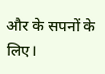और के सपनों के लिए।